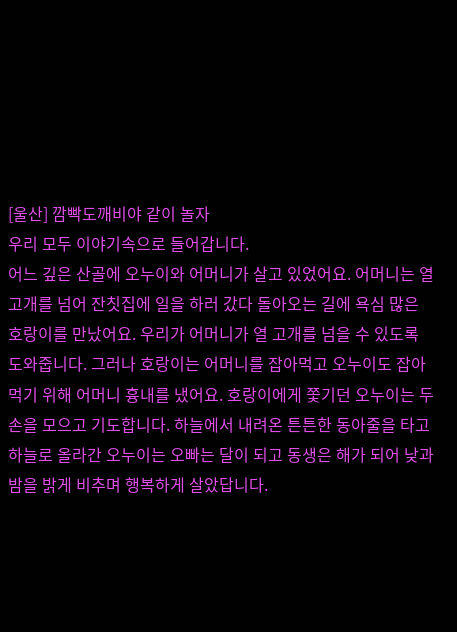[울산] 깜빡도깨비야 같이 놀자
우리 모두 이야기속으로 들어갑니다.
어느 깊은 산골에 오누이와 어머니가 살고 있었어요. 어머니는 열 고개를 넘어 잔칫집에 일을 하러 갔다 돌아오는 길에 욕심 많은 호랑이를 만났어요. 우리가 어머니가 열 고개를 넘을 수 있도록 도와줍니다. 그러나 호랑이는 어머니를 잡아먹고 오누이도 잡아먹기 위해 어머니 흉내를 냈어요. 호랑이에게 쫓기던 오누이는 두 손을 모으고 기도합니다. 하늘에서 내려온 튼튼한 동아줄을 타고 하늘로 올라간 오누이는 오빠는 달이 되고 동생은 해가 되어 낮과 밤을 밝게 비추며 행복하게 살았답니다.